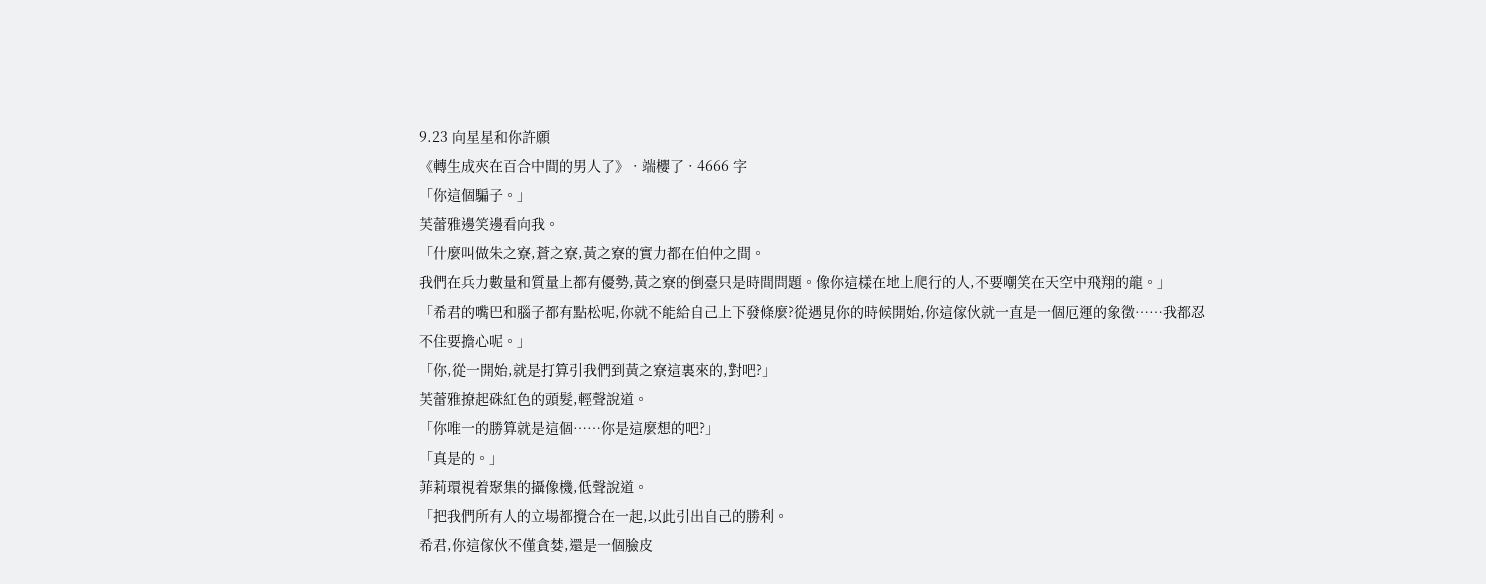9.23 向星星和你許願
《轉生成夾在百合中間的男人了》 · 端櫻了 · 4666 字
「你這個騙子。」
芙蕾雅邊笑邊看向我。
「什麼叫做朱之寮,蒼之寮,黃之寮的實力都在伯仲之間。
我們在兵力數量和質量上都有優勢,黃之寮的倒臺只是時間問題。像你這樣在地上爬行的人,不要嘲笑在天空中飛翔的龍。」
「希君的嘴巴和腦子都有點松呢,你就不能給自己上下發條麼?從遇見你的時候開始,你這傢伙就一直是一個厄運的象徵……我都忍不住要擔心呢。」
「你,從一開始,就是打算引我們到黃之寮這裏來的,對吧?」
芙蕾雅撩起硃紅色的頭髮,輕聲說道。
「你唯一的勝算就是這個……你是這麼想的吧?」
「真是的。」
菲莉環視着聚集的攝像機,低聲說道。
「把我們所有人的立場都攪合在一起,以此引出自己的勝利。
希君,你這傢伙不僅貪婪,還是一個臉皮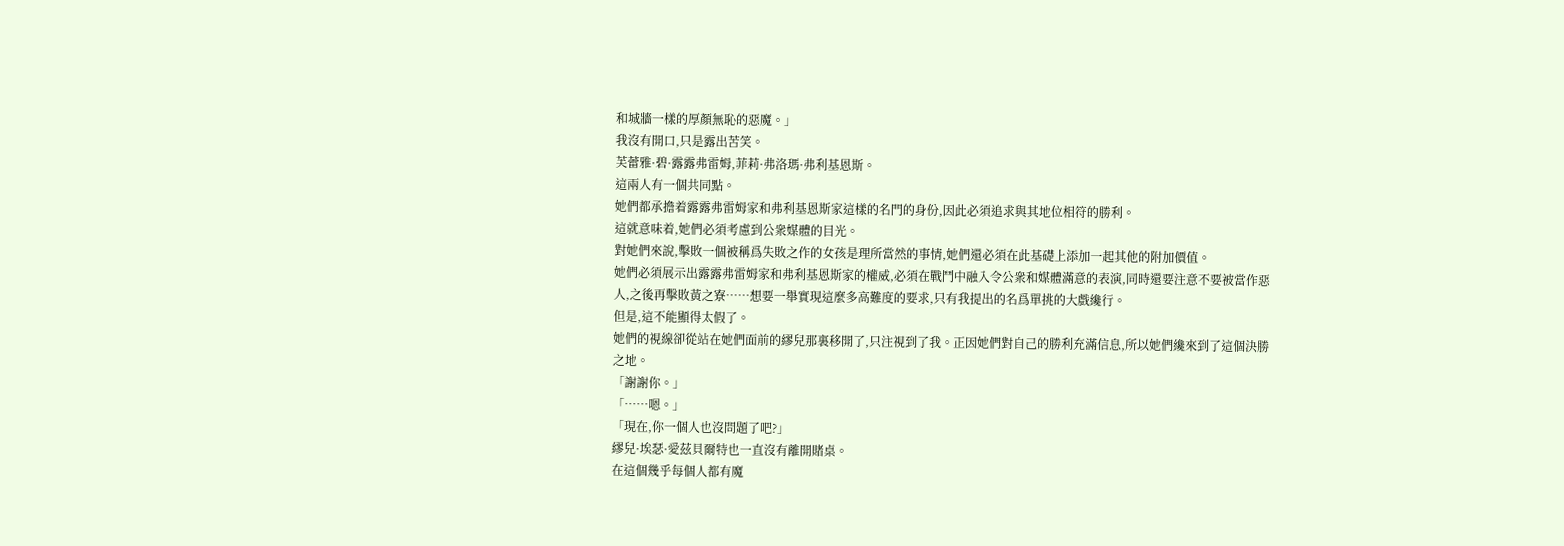和城牆一樣的厚顏無恥的惡魔。」
我沒有開口,只是露出苦笑。
芙蕾雅·碧·露露弗雷姆,菲莉·弗洛瑪·弗利基恩斯。
這兩人有一個共同點。
她們都承擔着露露弗雷姆家和弗利基恩斯家這樣的名門的身份,因此必須追求與其地位相符的勝利。
這就意味着,她們必須考慮到公衆媒體的目光。
對她們來說,擊敗一個被稱爲失敗之作的女孩是理所當然的事情,她們還必須在此基礎上添加一起其他的附加價值。
她們必須展示出露露弗雷姆家和弗利基恩斯家的權威,必須在戰鬥中融入令公衆和媒體滿意的表演,同時還要注意不要被當作惡人,之後再擊敗黃之寮……想要一舉實現這麼多高難度的要求,只有我提出的名爲單挑的大戲纔行。
但是,這不能顯得太假了。
她們的視線卻從站在她們面前的繆兒那裏移開了,只注視到了我。正因她們對自己的勝利充滿信息,所以她們纔來到了這個決勝之地。
「謝謝你。」
「……嗯。」
「現在,你一個人也沒問題了吧?」
繆兒·埃瑟·愛茲貝爾特也一直沒有離開賭桌。
在這個幾乎每個人都有魔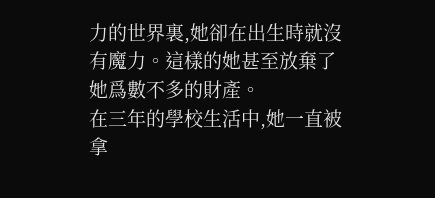力的世界裏,她卻在出生時就沒有魔力。這樣的她甚至放棄了她爲數不多的財產。
在三年的學校生活中,她一直被拿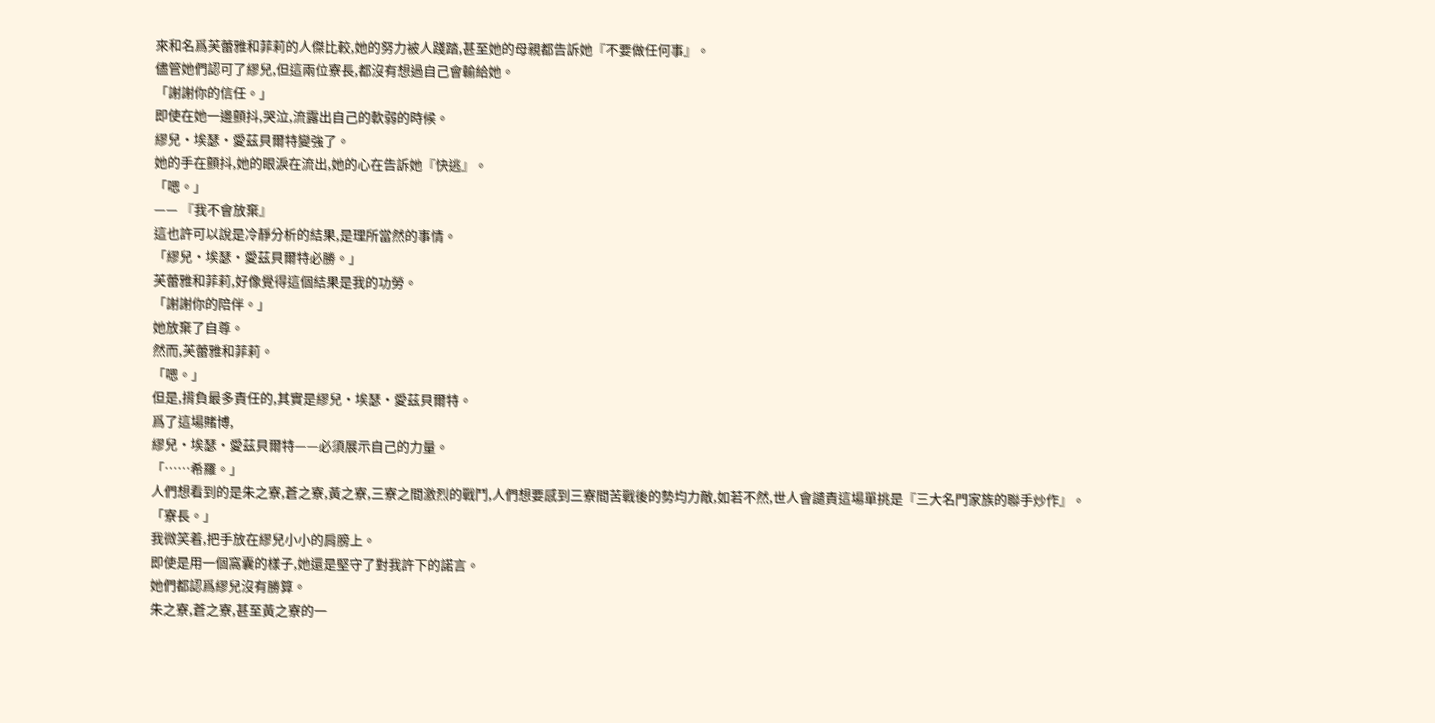來和名爲芙蕾雅和菲莉的人傑比較,她的努力被人踐踏,甚至她的母親都告訴她『不要做任何事』。
儘管她們認可了繆兒,但這兩位寮長,都沒有想過自己會輸給她。
「謝謝你的信任。」
即使在她一邊顫抖,哭泣,流露出自己的軟弱的時候。
繆兒·埃瑟·愛茲貝爾特變強了。
她的手在顫抖,她的眼淚在流出,她的心在告訴她『快逃』。
「嗯。」
—— 『我不會放棄』
這也許可以說是冷靜分析的結果,是理所當然的事情。
「繆兒·埃瑟·愛茲貝爾特必勝。」
芙蕾雅和菲莉,好像覺得這個結果是我的功勞。
「謝謝你的陪伴。」
她放棄了自尊。
然而,芙蕾雅和菲莉。
「嗯。」
但是,揹負最多責任的,其實是繆兒·埃瑟·愛茲貝爾特。
爲了這場賭博,
繆兒·埃瑟·愛茲貝爾特——必須展示自己的力量。
「……希羅。」
人們想看到的是朱之寮,蒼之寮,黃之寮,三寮之間激烈的戰鬥,人們想要感到三寮間苦戰後的勢均力敵,如若不然,世人會譴責這場單挑是『三大名門家族的聯手炒作』。
「寮長。」
我微笑着,把手放在繆兒小小的肩膀上。
即使是用一個窩囊的樣子,她還是堅守了對我許下的諾言。
她們都認爲繆兒沒有勝算。
朱之寮,蒼之寮,甚至黃之寮的一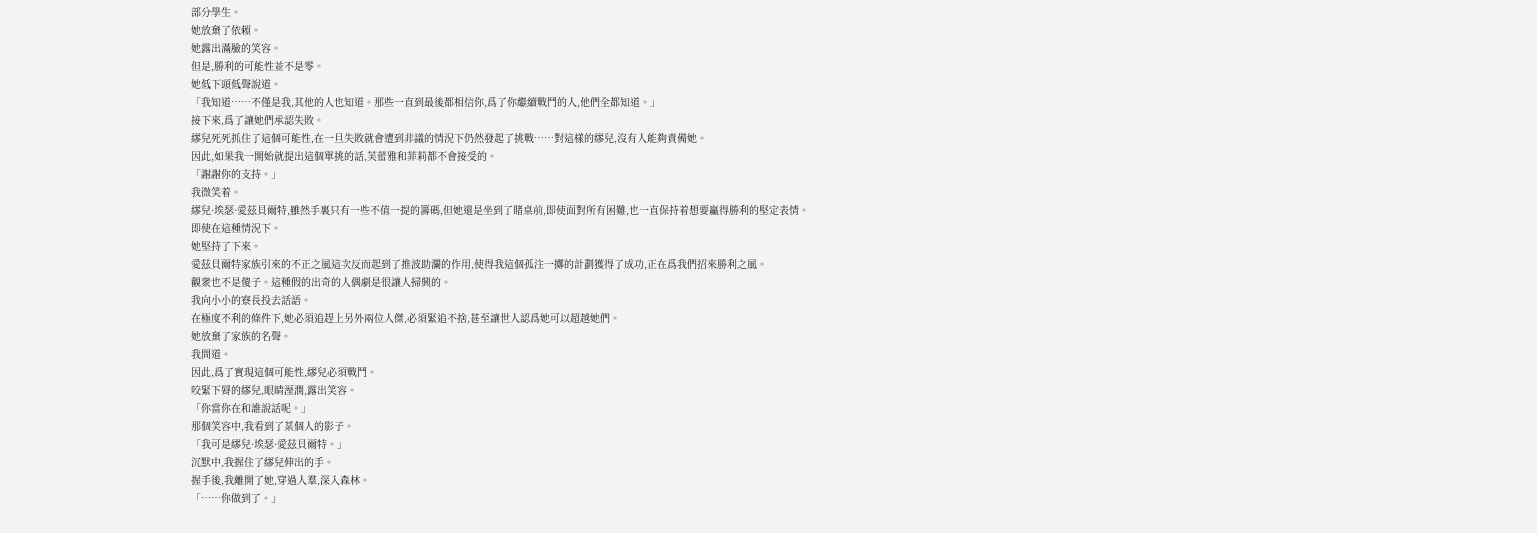部分學生。
她放棄了依賴。
她露出滿臉的笑容。
但是,勝利的可能性並不是零。
她低下頭低聲說道。
「我知道……不僅是我,其他的人也知道。那些一直到最後都相信你,爲了你繼續戰鬥的人,他們全都知道。」
接下來,爲了讓她們承認失敗。
繆兒死死抓住了這個可能性,在一旦失敗就會遭到非議的情況下仍然發起了挑戰……對這樣的繆兒,沒有人能夠責備她。
因此,如果我一開始就提出這個單挑的話,芙蕾雅和菲莉都不會接受的。
「謝謝你的支持。」
我微笑着。
繆兒·埃瑟·愛茲貝爾特,雖然手裏只有一些不值一提的籌碼,但她還是坐到了賭桌前,即使面對所有困難,也一直保持着想要贏得勝利的堅定表情。
即使在這種情況下。
她堅持了下來。
愛茲貝爾特家族引來的不正之風這次反而起到了推波助瀾的作用,使得我這個孤注一擲的計劃獲得了成功,正在爲我們招來勝利之風。
觀衆也不是傻子。這種假的出奇的人偶劇是很讓人掃興的。
我向小小的寮長投去話語。
在極度不利的條件下,她必須追趕上另外兩位人傑,必須緊追不捨,甚至讓世人認爲她可以超越她們。
她放棄了家族的名聲。
我問道。
因此,爲了實現這個可能性,繆兒必須戰鬥。
咬緊下脣的繆兒,眼睛溼潤,露出笑容。
「你當你在和誰說話呢。」
那個笑容中,我看到了某個人的影子。
「我可是繆兒·埃瑟·愛茲貝爾特。」
沉默中,我握住了繆兒伸出的手。
握手後,我離開了她,穿過人羣,深入森林。
「……你做到了。」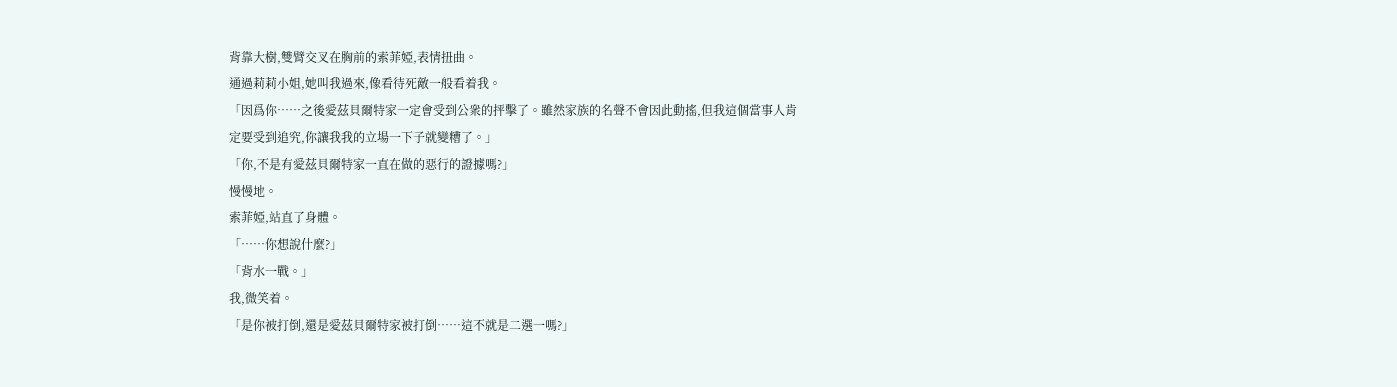背靠大樹,雙臂交叉在胸前的索菲婭,表情扭曲。
通過莉莉小姐,她叫我過來,像看待死敵一般看着我。
「因爲你……之後愛茲貝爾特家一定會受到公衆的抨擊了。雖然家族的名聲不會因此動搖,但我這個當事人肯定要受到追究,你讓我我的立場一下子就變糟了。」
「你,不是有愛茲貝爾特家一直在做的惡行的證據嗎?」
慢慢地。
索菲婭,站直了身體。
「……你想說什麼?」
「背水一戰。」
我,微笑着。
「是你被打倒,還是愛茲貝爾特家被打倒……這不就是二選一嗎?」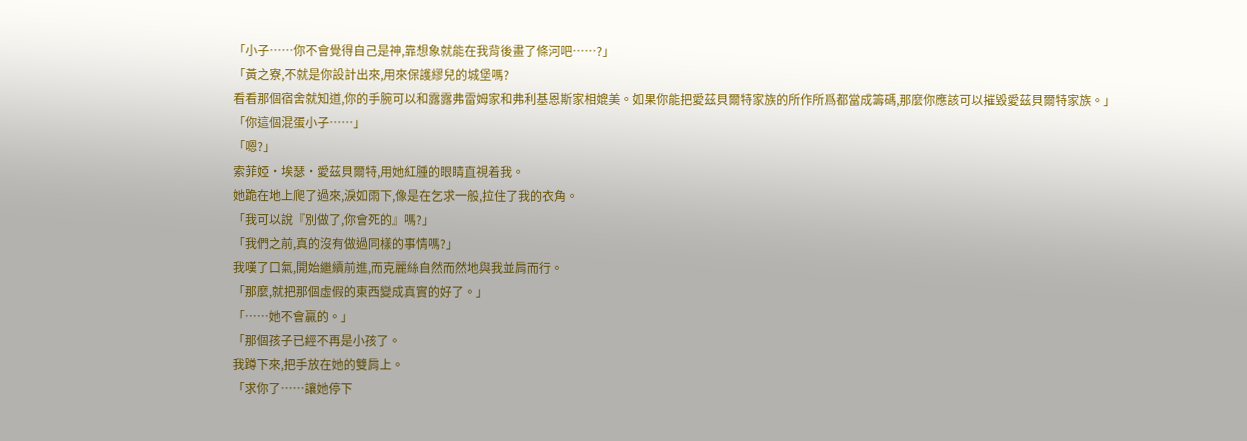「小子……你不會覺得自己是神,靠想象就能在我背後畫了條河吧……?」
「黃之寮,不就是你設計出來,用來保護繆兒的城堡嗎?
看看那個宿舍就知道,你的手腕可以和露露弗雷姆家和弗利基恩斯家相媲美。如果你能把愛茲貝爾特家族的所作所爲都當成籌碼,那麼你應該可以摧毀愛茲貝爾特家族。」
「你這個混蛋小子……」
「嗯?」
索菲婭·埃瑟·愛茲貝爾特,用她紅腫的眼睛直視着我。
她跪在地上爬了過來,淚如雨下,像是在乞求一般,拉住了我的衣角。
「我可以說『別做了,你會死的』嗎?」
「我們之前,真的沒有做過同樣的事情嗎?」
我嘆了口氣,開始繼續前進,而克麗絲自然而然地與我並肩而行。
「那麼,就把那個虛假的東西變成真實的好了。」
「……她不會贏的。」
「那個孩子已經不再是小孩了。
我蹲下來,把手放在她的雙肩上。
「求你了……讓她停下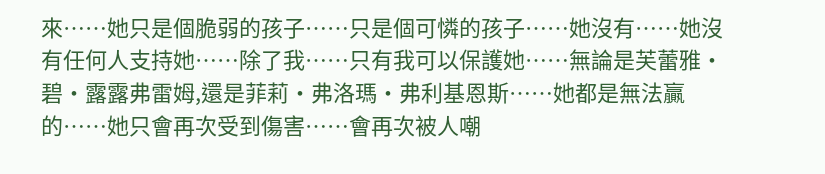來……她只是個脆弱的孩子……只是個可憐的孩子……她沒有……她沒有任何人支持她……除了我……只有我可以保護她……無論是芙蕾雅·碧·露露弗雷姆,還是菲莉·弗洛瑪·弗利基恩斯……她都是無法贏的……她只會再次受到傷害……會再次被人嘲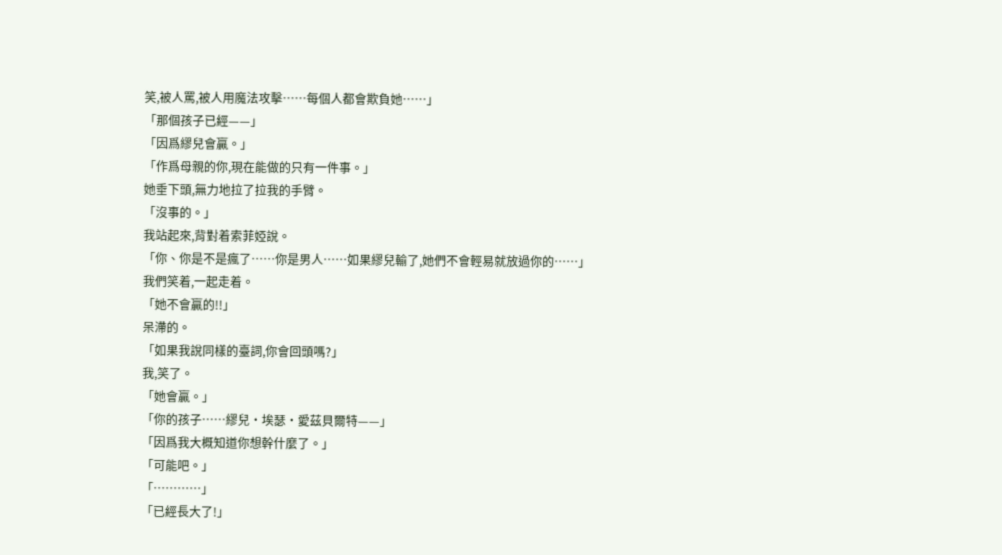笑,被人罵,被人用魔法攻擊……每個人都會欺負她……」
「那個孩子已經——」
「因爲繆兒會贏。」
「作爲母親的你,現在能做的只有一件事。」
她垂下頭,無力地拉了拉我的手臂。
「沒事的。」
我站起來,背對着索菲婭說。
「你、你是不是瘋了……你是男人……如果繆兒輸了,她們不會輕易就放過你的……」
我們笑着,一起走着。
「她不會贏的!!」
呆滯的。
「如果我說同樣的臺詞,你會回頭嗎?」
我,笑了。
「她會贏。」
「你的孩子……繆兒·埃瑟·愛茲貝爾特——」
「因爲我大概知道你想幹什麼了。」
「可能吧。」
「…………」
「已經長大了!」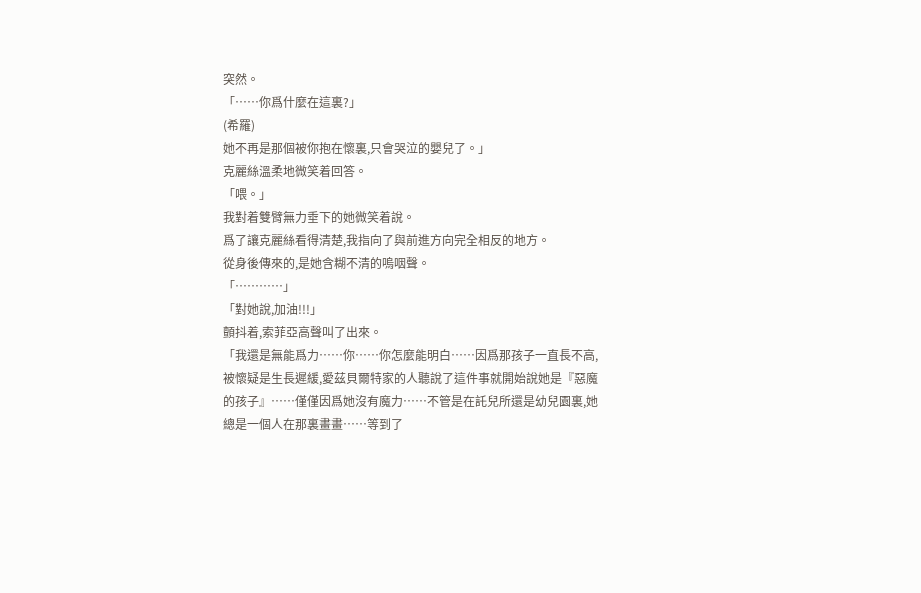突然。
「……你爲什麼在這裏?」
(希羅)
她不再是那個被你抱在懷裏,只會哭泣的嬰兒了。」
克麗絲溫柔地微笑着回答。
「喂。」
我對着雙臂無力垂下的她微笑着說。
爲了讓克麗絲看得清楚,我指向了與前進方向完全相反的地方。
從身後傳來的,是她含糊不清的嗚咽聲。
「…………」
「對她說,加油!!!」
顫抖着,索菲亞高聲叫了出來。
「我還是無能爲力……你……你怎麼能明白……因爲那孩子一直長不高,被懷疑是生長遲緩,愛茲貝爾特家的人聽說了這件事就開始說她是『惡魔的孩子』……僅僅因爲她沒有魔力……不管是在託兒所還是幼兒園裏,她總是一個人在那裏畫畫……等到了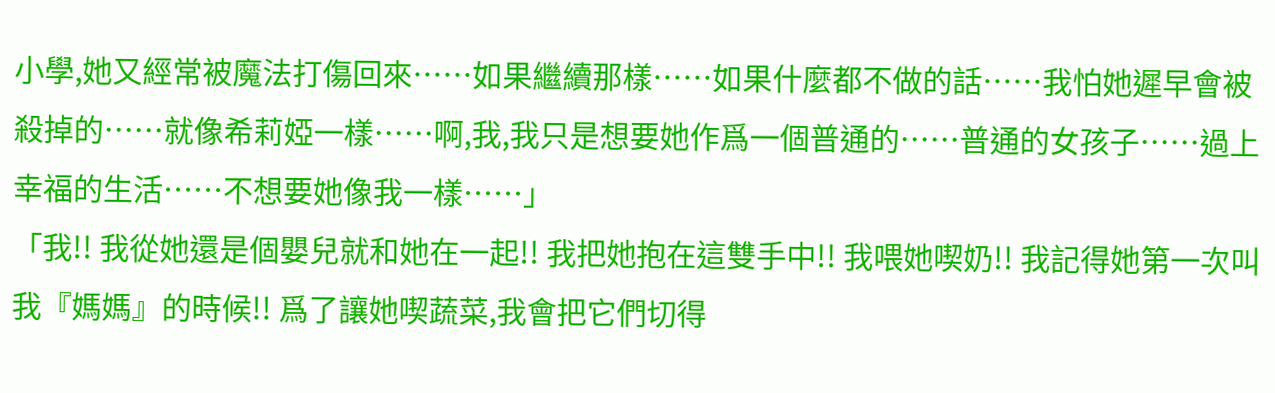小學,她又經常被魔法打傷回來……如果繼續那樣……如果什麼都不做的話……我怕她遲早會被殺掉的……就像希莉婭一樣……啊,我,我只是想要她作爲一個普通的……普通的女孩子……過上幸福的生活……不想要她像我一樣……」
「我!! 我從她還是個嬰兒就和她在一起!! 我把她抱在這雙手中!! 我喂她喫奶!! 我記得她第一次叫我『媽媽』的時候!! 爲了讓她喫蔬菜,我會把它們切得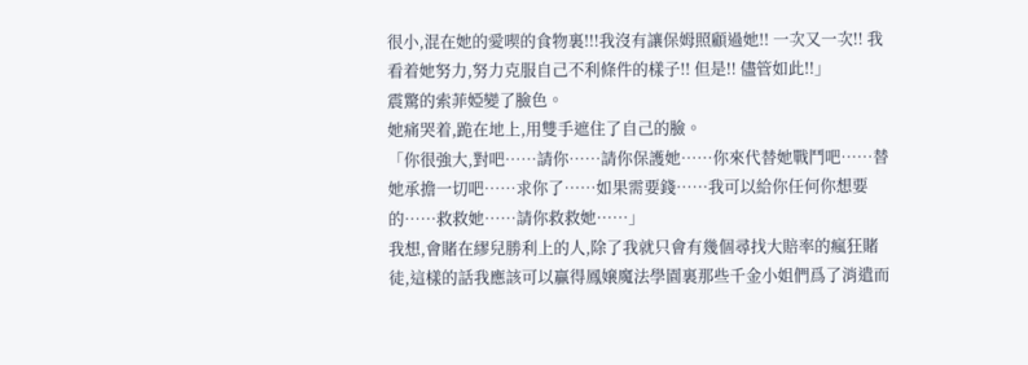很小,混在她的愛喫的食物裏!!!我沒有讓保姆照顧過她!! 一次又一次!! 我看着她努力,努力克服自己不利條件的樣子!! 但是!! 儘管如此!!」
震驚的索菲婭變了臉色。
她痛哭着,跪在地上,用雙手遮住了自己的臉。
「你很強大,對吧……請你……請你保護她……你來代替她戰鬥吧……替她承擔一切吧……求你了……如果需要錢……我可以給你任何你想要的……救救她……請你救救她……」
我想,會賭在繆兒勝利上的人,除了我就只會有幾個尋找大賠率的瘋狂賭徒,這樣的話我應該可以贏得鳳嬢魔法學園裏那些千金小姐們爲了消遣而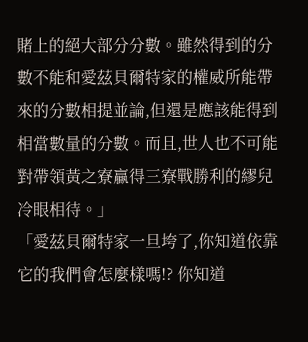賭上的絕大部分分數。雖然得到的分數不能和愛茲貝爾特家的權威所能帶來的分數相提並論,但還是應該能得到相當數量的分數。而且,世人也不可能對帶領黃之寮贏得三寮戰勝利的繆兒冷眼相待。」
「愛茲貝爾特家一旦垮了,你知道依靠它的我們會怎麼樣嗎!? 你知道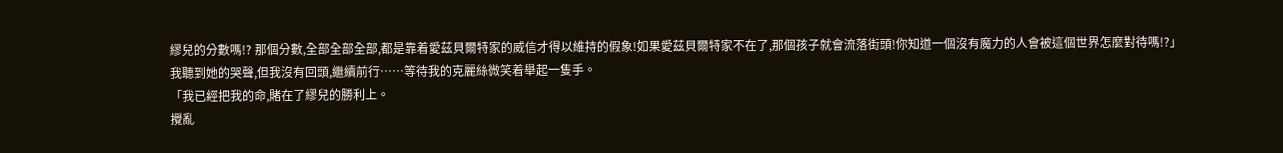繆兒的分數嗎!? 那個分數,全部全部全部,都是靠着愛茲貝爾特家的威信才得以維持的假象!如果愛茲貝爾特家不在了,那個孩子就會流落街頭!你知道一個沒有魔力的人會被這個世界怎麼對待嗎!?」
我聽到她的哭聲,但我沒有回頭,繼續前行……等待我的克麗絲微笑着舉起一隻手。
「我已經把我的命,賭在了繆兒的勝利上。
攪亂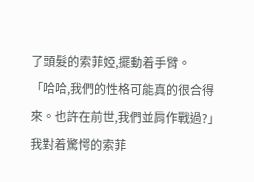了頭髮的索菲婭,擺動着手臂。
「哈哈,我們的性格可能真的很合得來。也許在前世,我們並肩作戰過?」
我對着驚愕的索菲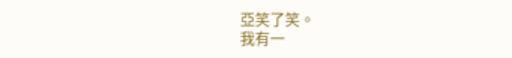亞笑了笑。
我有一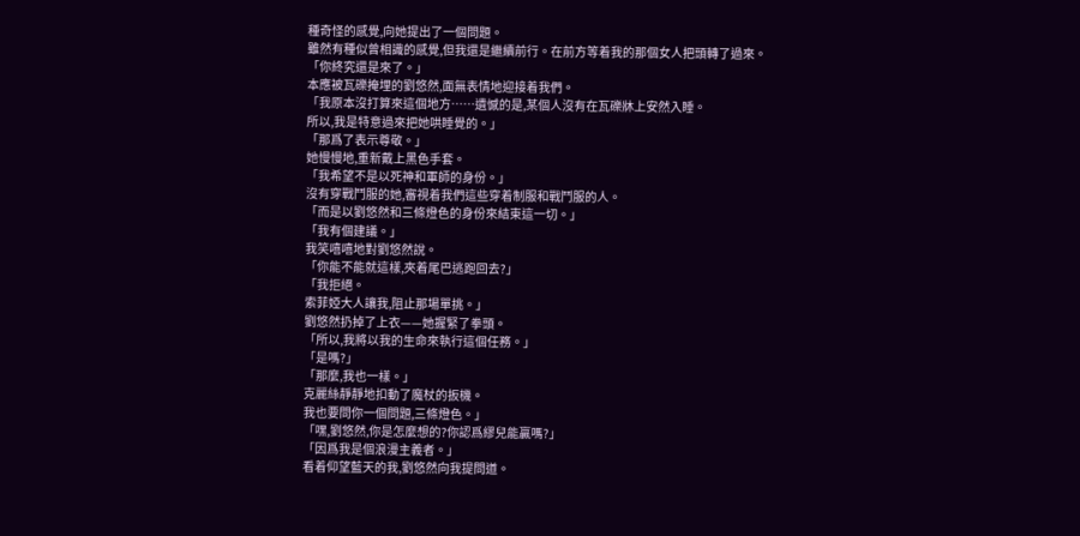種奇怪的感覺,向她提出了一個問題。
雖然有種似曾相識的感覺,但我還是繼續前行。在前方等着我的那個女人把頭轉了過來。
「你終究還是來了。」
本應被瓦礫掩埋的劉悠然,面無表情地迎接着我們。
「我原本沒打算來這個地方……遺憾的是,某個人沒有在瓦礫牀上安然入睡。
所以,我是特意過來把她哄睡覺的。」
「那爲了表示尊敬。」
她慢慢地,重新戴上黑色手套。
「我希望不是以死神和軍師的身份。」
沒有穿戰鬥服的她,審視着我們這些穿着制服和戰鬥服的人。
「而是以劉悠然和三條燈色的身份來結束這一切。」
「我有個建議。」
我笑嘻嘻地對劉悠然說。
「你能不能就這樣,夾着尾巴逃跑回去?」
「我拒絕。
索菲婭大人讓我,阻止那場單挑。」
劉悠然扔掉了上衣——她握緊了拳頭。
「所以,我將以我的生命來執行這個任務。」
「是嗎?」
「那麼,我也一樣。」
克麗絲靜靜地扣動了魔杖的扳機。
我也要問你一個問題,三條燈色。」
「嘿,劉悠然,你是怎麼想的?你認爲繆兒能贏嗎?」
「因爲我是個浪漫主義者。」
看着仰望藍天的我,劉悠然向我提問道。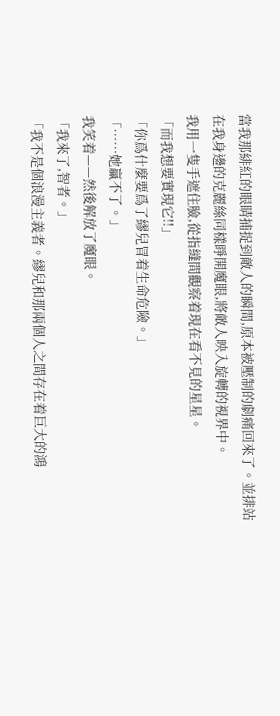當我那緋紅的眼睛捕捉到敵人的瞬間,原本被壓制的劇痛回來了。並排站在我身邊的克麗絲同樣睜開魔眼,將敵人映入旋轉的視界中。
我用一隻手遮住臉,從指縫間觀察着現在看不見的星星。
「而我想要實現它!!」
「你爲什麼要爲了繆兒冒着生命危險。」
「……她贏不了。」
我笑着——然後解放了魔眼。
「我來了,智者。」
「我不是個浪漫主義者。繆兒和那兩個人之間存在着巨大的鴻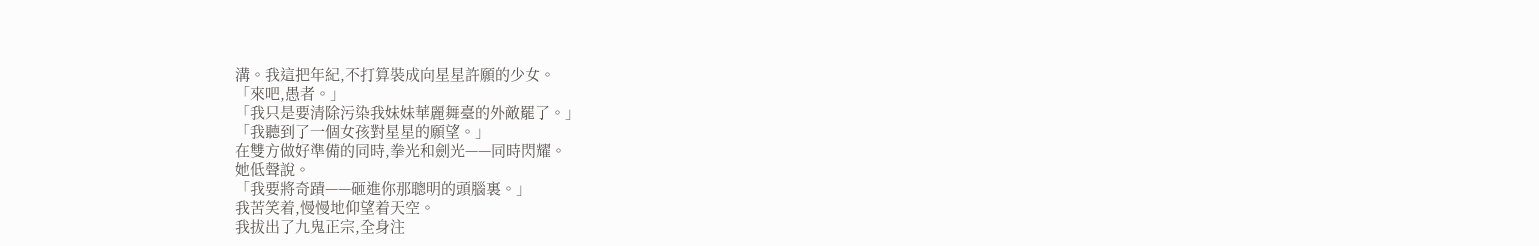溝。我這把年紀,不打算裝成向星星許願的少女。
「來吧,愚者。」
「我只是要清除污染我妹妹華麗舞臺的外敵罷了。」
「我聽到了一個女孩對星星的願望。」
在雙方做好準備的同時,拳光和劍光——同時閃耀。
她低聲說。
「我要將奇蹟——砸進你那聰明的頭腦裏。」
我苦笑着,慢慢地仰望着天空。
我拔出了九鬼正宗,全身注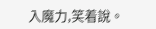入魔力,笑着說。